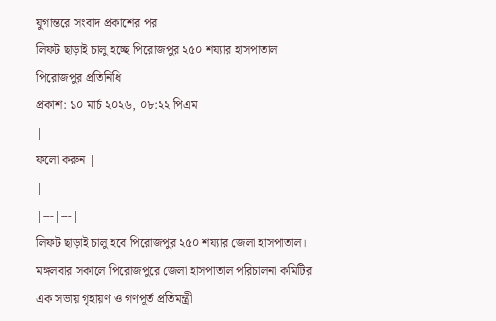যুগান্তরে সংবাদ প্রকাশের পর
লিফট ছাড়াই চালু হচ্ছে পিরোজপুর ২৫০ শয্যার হাসপাতাল
পিরোজপুর প্রতিনিধি
প্রকাশ: ১০ মার্চ ২০২৬, ০৮:২২ পিএম
|
ফলো করুন |
|
|---|---|
লিফট ছাড়াই চালু হবে পিরোজপুর ২৫০ শয্যার জেলা হাসপাতাল। মঙ্গলবার সকালে পিরোজপুরে জেলা হাসপাতাল পরিচালনা কমিটির এক সভায় গৃহায়ণ ও গণপূর্ত প্রতিমন্ত্রী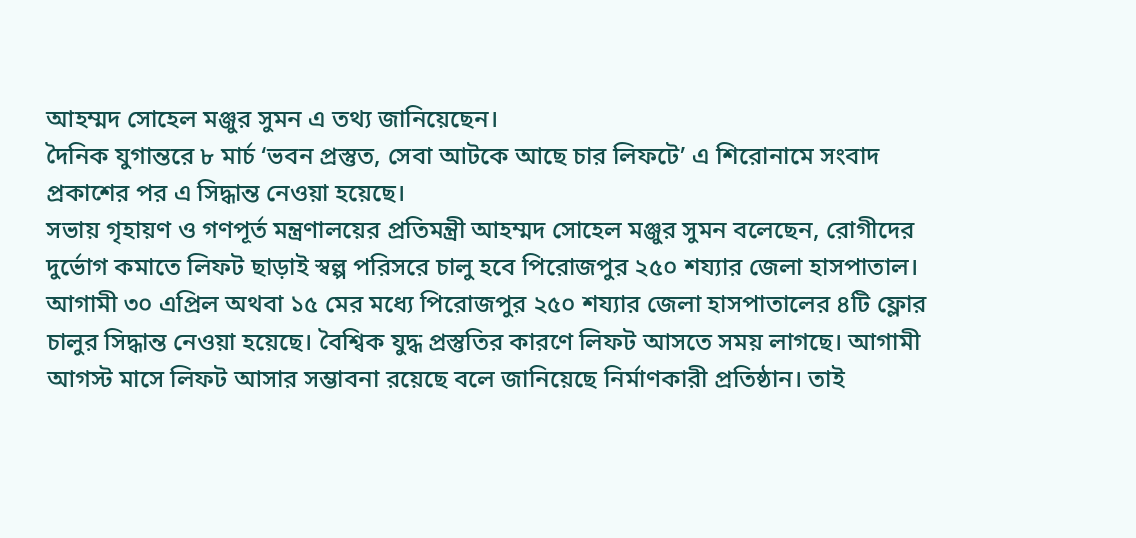আহম্মদ সোহেল মঞ্জুর সুমন এ তথ্য জানিয়েছেন।
দৈনিক যুগান্তরে ৮ মার্চ ‘ভবন প্রস্তুত, সেবা আটকে আছে চার লিফটে’ এ শিরোনামে সংবাদ প্রকাশের পর এ সিদ্ধান্ত নেওয়া হয়েছে।
সভায় গৃহায়ণ ও গণপূর্ত মন্ত্রণালয়ের প্রতিমন্ত্রী আহম্মদ সোহেল মঞ্জুর সুমন বলেছেন, রোগীদের দুর্ভোগ কমাতে লিফট ছাড়াই স্বল্প পরিসরে চালু হবে পিরোজপুর ২৫০ শয্যার জেলা হাসপাতাল। আগামী ৩০ এপ্রিল অথবা ১৫ মের মধ্যে পিরোজপুর ২৫০ শয্যার জেলা হাসপাতালের ৪টি ফ্লোর চালুর সিদ্ধান্ত নেওয়া হয়েছে। বৈশ্বিক যুদ্ধ প্রস্তুতির কারণে লিফট আসতে সময় লাগছে। আগামী আগস্ট মাসে লিফট আসার সম্ভাবনা রয়েছে বলে জানিয়েছে নির্মাণকারী প্রতিষ্ঠান। তাই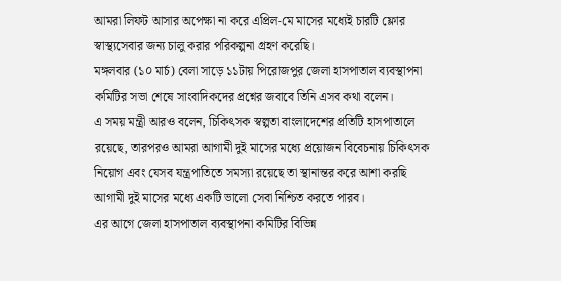আমরা লিফট আসার অপেক্ষা না করে এপ্রিল-মে মাসের মধ্যেই চারটি ফ্লোর স্বাস্থ্যসেবার জন্য চালু করার পরিকল্পনা গ্রহণ করেছি।
মঙ্গলবার (১০ মার্চ) বেলা সাড়ে ১১টায় পিরোজপুর জেলা হাসপাতাল ব্যবস্থাপনা কমিটির সভা শেষে সাংবাদিকদের প্রশ্নের জবাবে তিনি এসব কথা বলেন।
এ সময় মন্ত্রী আরও বলেন, চিকিৎসক স্বল্পতা বাংলাদেশের প্রতিটি হাসপাতালে রয়েছে, তারপরও আমরা আগামী দুই মাসের মধ্যে প্রয়োজন বিবেচনায় চিকিৎসক নিয়োগ এবং যেসব যন্ত্রপাতিতে সমস্যা রয়েছে তা স্থানান্তর করে আশা করছি আগামী দুই মাসের মধ্যে একটি ভালো সেবা নিশ্চিত করতে পারব।
এর আগে জেলা হাসপাতাল ব্যবস্থাপনা কমিটির বিভিন্ন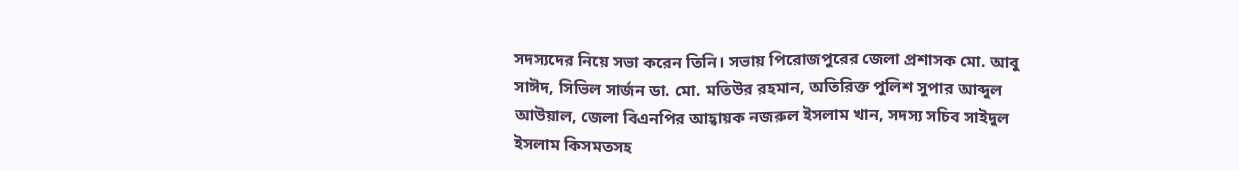সদস্যদের নিয়ে সভা করেন তিনি। সভায় পিরোজপুরের জেলা প্রশাসক মো. আবু সাঈদ, সিভিল সার্জন ডা. মো. মতিউর রহমান, অতিরিক্ত পুলিশ সুপার আব্দুল আউয়াল, জেলা বিএনপির আহ্বায়ক নজরুল ইসলাম খান, সদস্য সচিব সাইদুল ইসলাম কিসমতসহ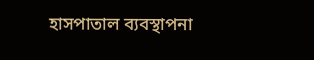হাসপাতাল ব্যবস্থাপনা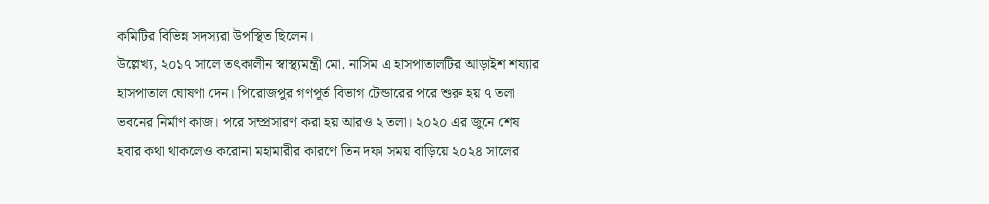কমিটির বিভিন্ন সদস্যরা উপস্থিত ছিলেন।
উল্লেখ্য, ২০১৭ সালে তৎকালীন স্বাস্থ্যমন্ত্রী মো. নাসিম এ হাসপাতালটির আড়াইশ শয্যার হাসপাতাল ঘোষণা দেন। পিরোজপুর গণপূর্ত বিভাগ টেন্ডারের পরে শুরু হয় ৭ তলা ভবনের নির্মাণ কাজ। পরে সম্প্রসারণ করা হয় আরও ২ তলা। ২০২০ এর জুনে শেষ হবার কথা থাকলেও করোনা মহামারীর কারণে তিন দফা সময় বাড়িয়ে ২০২৪ সালের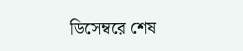ডিসেম্বরে শেষ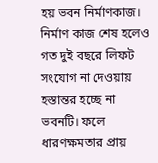হয় ভবন নির্মাণকাজ।
নির্মাণ কাজ শেষ হলেও গত দুই বছরে লিফট সংযোগ না দেওয়ায় হস্তান্তর হচ্ছে না ভবনটি। ফলে ধারণক্ষমতার প্রায়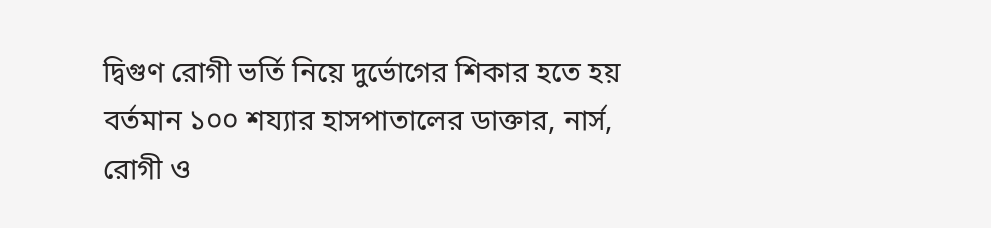দ্বিগুণ রোগী ভর্তি নিয়ে দুর্ভোগের শিকার হতে হয় বর্তমান ১০০ শয্যার হাসপাতালের ডাক্তার, নার্স, রোগী ও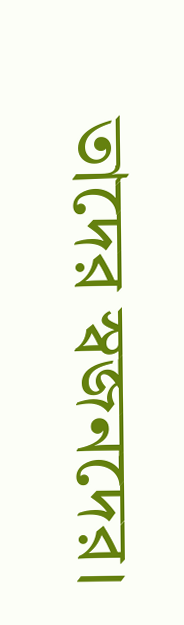তাদের স্বজনদের।